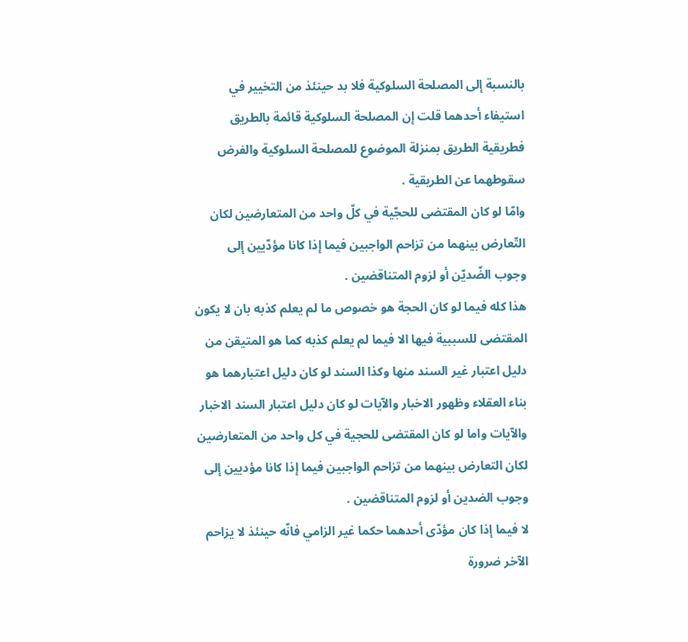بالنسبة إلى المصلحة السلوكية فلا بد حينئذ من التخيير في استيفاء أحدهما قلت إن المصلحة السلوكية قائمة بالطريق فطريقية الطريق بمنزلة الموضوع للمصلحة السلوكية والفرض سقوطهما عن الطريقية .
وامّا لو كان المقتضى للحجّية في كلّ واحد من المتعارضين لكان التّعارض بينهما من تزاحم الواجبين فيما إذا كانا مؤدّيين إلى وجوب الضّديّن أو لزوم المتناقضين .
هذا كله فيما لو كان الحجة هو خصوص ما لم يعلم كذبه بان لا يكون المقتضى للسببية فيها الا فيما لم يعلم كذبه كما هو المتيقن من دليل اعتبار غير السند منها وكذا السند لو كان دليل اعتبارهما هو بناء العقلاء وظهور الاخبار والآيات لو كان دليل اعتبار السند الاخبار والآيات واما لو كان المقتضى للحجية في كل واحد من المتعارضين لكان التعارض بينهما من تزاحم الواجبين فيما إذا كانا مؤديين إلى وجوب الضدين أو لزوم المتناقضين .
لا فيما إذا كان مؤدّى أحدهما حكما غير الزامي فانّه حينئذ لا يزاحم الآخر ضرورة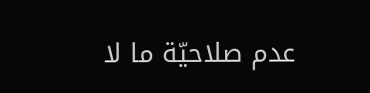عدم صلاحيّة ما لا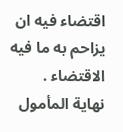اقتضاء فيه ان يزاحم به ما فيه الاقتضاء .
نهاية المأمول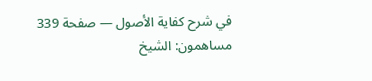في شرح كفاية الأصول — صفحة 339
مساهمون: الشيخ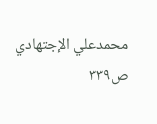محمدعلي الإجتهادي
ص٣٣٩